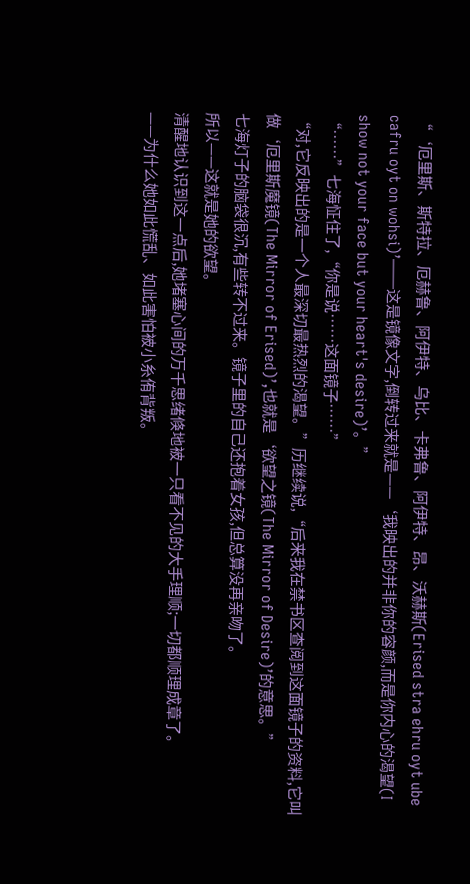“‘厄里斯、斯特拉、厄赫鲁、阿伊特、乌比、卡弗鲁、阿伊特、昂、沃赫斯(Erised stra ehru oyt ube cafru oyt on wohsi)’——这是镜像文字,倒转过来就是——‘我映出的并非你的容颜,而是你内心的渴望(I show not your face but your heart's desire)’。”
“……”七海怔住了,“你是说……这面镜子……”
“对,它反映出的是一个人最深切最热烈的渴望。”历继续说,“后来我在禁书区查阅到这面镜子的资料,它叫做‘厄里斯魔镜(The Mirror of Erised)’,也就是‘欲望之镜(The Mirror of Desire)’的意思。”
七海灯子的脑袋很沉,有些转不过来。镜子里的自己还抱着女孩,但总算没再亲吻了。
所以——这就是她的欲望。
清醒地认识到这一点后,她堵塞心间的万千思绪倏地被一只看不见的大手理顺;一切都顺理成章了。
——为什么她如此慌乱、如此害怕被小糸侑背叛。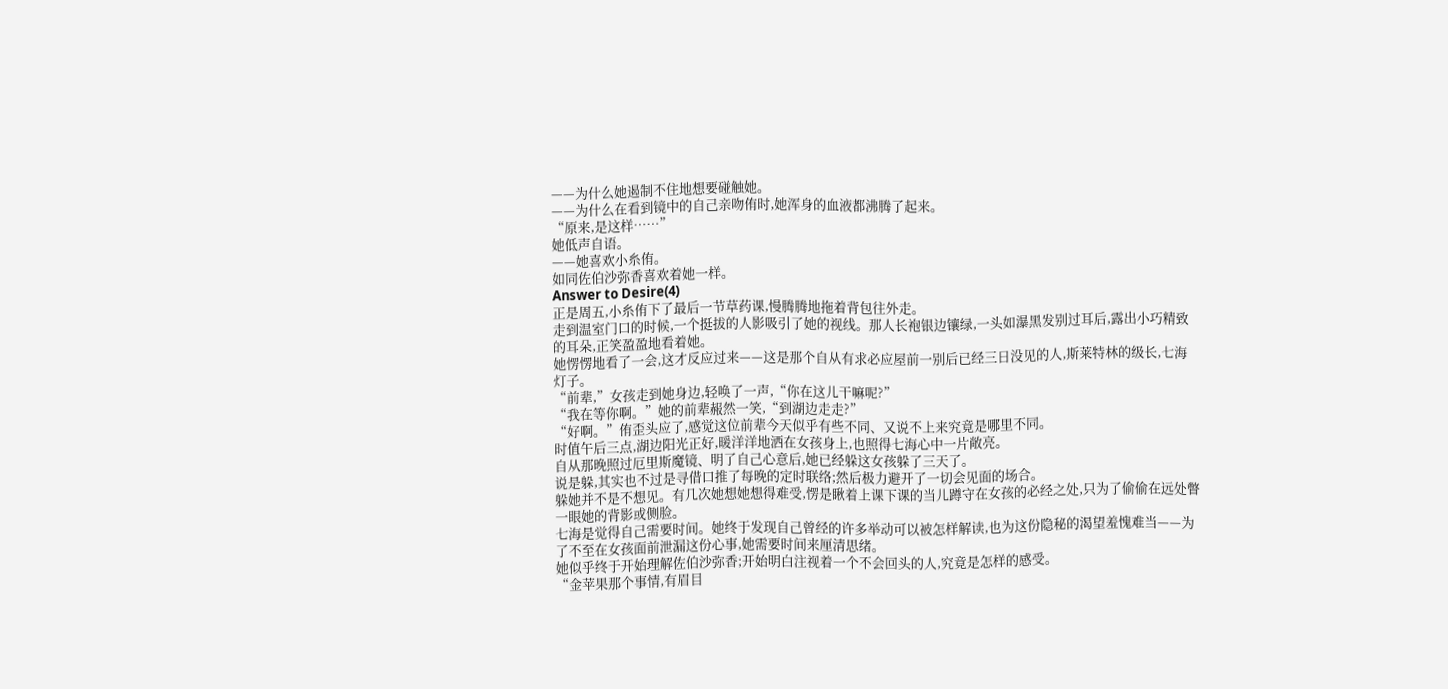——为什么她遏制不住地想要碰触她。
——为什么在看到镜中的自己亲吻侑时,她浑身的血液都沸腾了起来。
“原来,是这样……”
她低声自语。
——她喜欢小糸侑。
如同佐伯沙弥香喜欢着她一样。
Answer to Desire(4)
正是周五,小糸侑下了最后一节草药课,慢腾腾地拖着背包往外走。
走到温室门口的时候,一个挺拔的人影吸引了她的视线。那人长袍银边镶绿,一头如瀑黑发别过耳后,露出小巧精致的耳朵,正笑盈盈地看着她。
她愣愣地看了一会,这才反应过来——这是那个自从有求必应屋前一别后已经三日没见的人,斯莱特林的级长,七海灯子。
“前辈,”女孩走到她身边,轻唤了一声,“你在这儿干嘛呢?”
“我在等你啊。”她的前辈赧然一笑,“到湖边走走?”
“好啊。”侑歪头应了,感觉这位前辈今天似乎有些不同、又说不上来究竟是哪里不同。
时值午后三点,湖边阳光正好,暖洋洋地洒在女孩身上,也照得七海心中一片敞亮。
自从那晚照过厄里斯魔镜、明了自己心意后,她已经躲这女孩躲了三天了。
说是躲,其实也不过是寻借口推了每晚的定时联络;然后极力避开了一切会见面的场合。
躲她并不是不想见。有几次她想她想得难受,愣是瞅着上课下课的当儿蹲守在女孩的必经之处,只为了偷偷在远处瞥一眼她的背影或侧脸。
七海是觉得自己需要时间。她终于发现自己曾经的许多举动可以被怎样解读,也为这份隐秘的渴望羞愧难当——为了不至在女孩面前泄漏这份心事,她需要时间来厘清思绪。
她似乎终于开始理解佐伯沙弥香;开始明白注视着一个不会回头的人,究竟是怎样的感受。
“金苹果那个事情,有眉目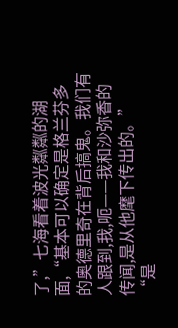了,”七海看着波光粼粼的湖面,“基本可以确定是格兰芬多的奥德里奇在背后搞鬼。我们有人跟到,我,呃——我和沙弥香的传闻,是从他麾下传出的。”
“是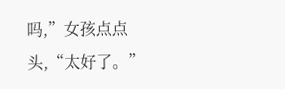吗,”女孩点点头,“太好了。”